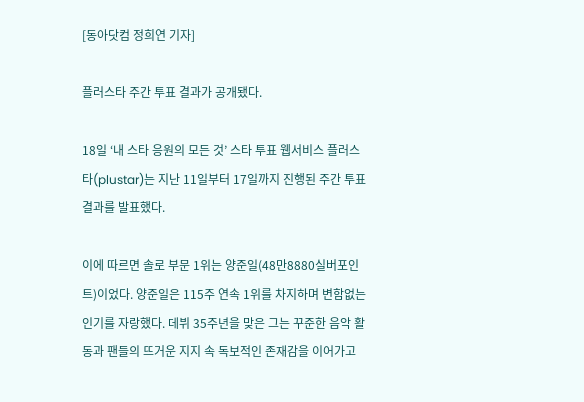[동아닷컴 정희연 기자]

플러스타 주간 투표 결과가 공개됐다.

18일 ‘내 스타 응원의 모든 것’ 스타 투표 웹서비스 플러스타(plustar)는 지난 11일부터 17일까지 진행된 주간 투표 결과를 발표했다.

이에 따르면 솔로 부문 1위는 양준일(48만8880실버포인트)이었다. 양준일은 115주 연속 1위를 차지하며 변함없는 인기를 자랑했다. 데뷔 35주년을 맞은 그는 꾸준한 음악 활동과 팬들의 뜨거운 지지 속 독보적인 존재감을 이어가고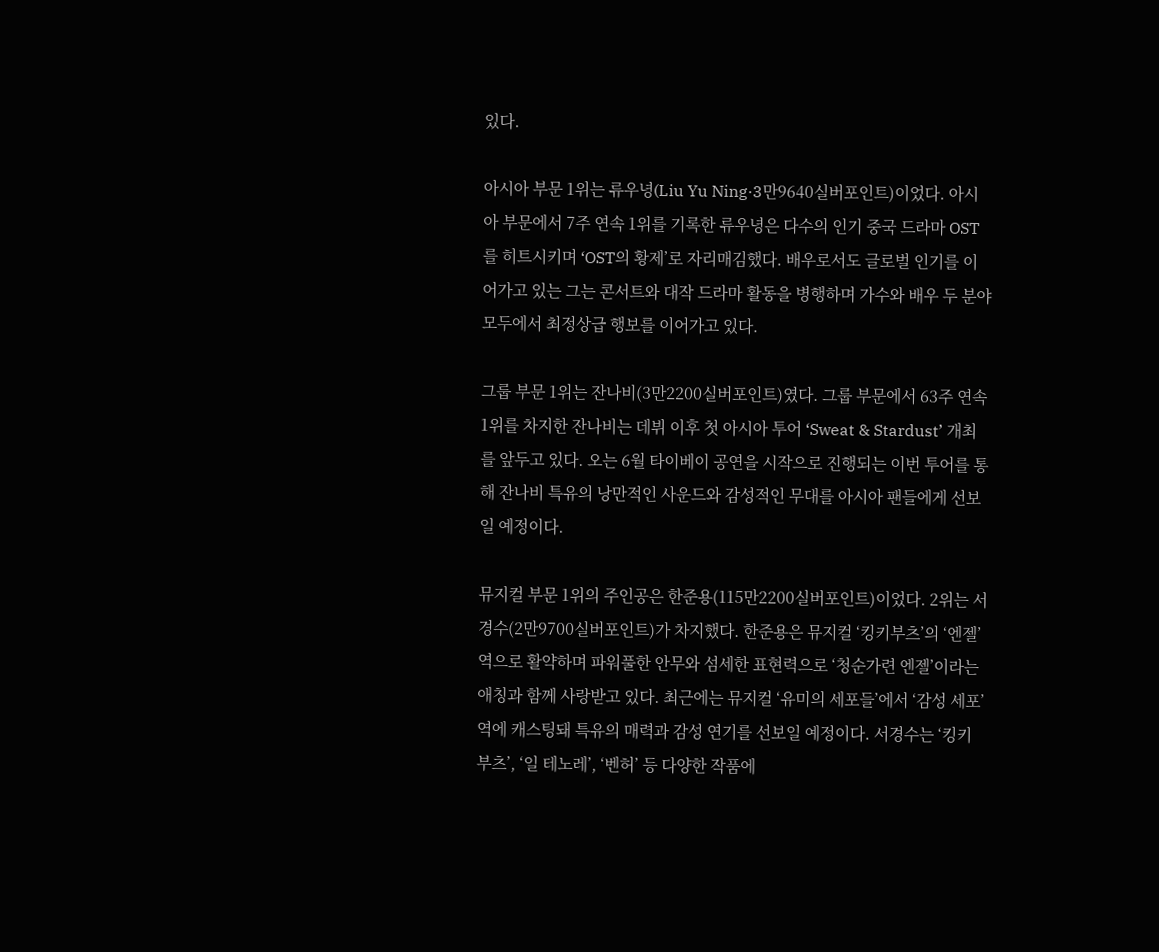있다.

아시아 부문 1위는 류우녕(Liu Yu Ning·3만9640실버포인트)이었다. 아시아 부문에서 7주 연속 1위를 기록한 류우녕은 다수의 인기 중국 드라마 OST를 히트시키며 ‘OST의 황제’로 자리매김했다. 배우로서도 글로벌 인기를 이어가고 있는 그는 콘서트와 대작 드라마 활동을 병행하며 가수와 배우 두 분야 모두에서 최정상급 행보를 이어가고 있다.

그룹 부문 1위는 잔나비(3만2200실버포인트)였다. 그룹 부문에서 63주 연속 1위를 차지한 잔나비는 데뷔 이후 첫 아시아 투어 ‘Sweat & Stardust’ 개최를 앞두고 있다. 오는 6월 타이베이 공연을 시작으로 진행되는 이번 투어를 통해 잔나비 특유의 낭만적인 사운드와 감성적인 무대를 아시아 팬들에게 선보일 예정이다.

뮤지컬 부문 1위의 주인공은 한준용(115만2200실버포인트)이었다. 2위는 서경수(2만9700실버포인트)가 차지했다. 한준용은 뮤지컬 ‘킹키부츠’의 ‘엔젤’ 역으로 활약하며 파워풀한 안무와 섬세한 표현력으로 ‘청순가련 엔젤’이라는 애칭과 함께 사랑받고 있다. 최근에는 뮤지컬 ‘유미의 세포들’에서 ‘감성 세포’ 역에 캐스팅돼 특유의 매력과 감성 연기를 선보일 예정이다. 서경수는 ‘킹키부츠’, ‘일 테노레’, ‘벤허’ 등 다양한 작품에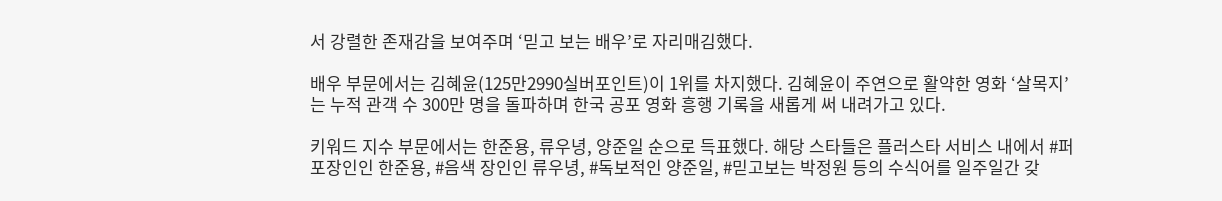서 강렬한 존재감을 보여주며 ‘믿고 보는 배우’로 자리매김했다.

배우 부문에서는 김혜윤(125만2990실버포인트)이 1위를 차지했다. 김혜윤이 주연으로 활약한 영화 ‘살목지’는 누적 관객 수 300만 명을 돌파하며 한국 공포 영화 흥행 기록을 새롭게 써 내려가고 있다.

키워드 지수 부문에서는 한준용, 류우녕, 양준일 순으로 득표했다. 해당 스타들은 플러스타 서비스 내에서 #퍼포장인인 한준용, #음색 장인인 류우녕, #독보적인 양준일, #믿고보는 박정원 등의 수식어를 일주일간 갖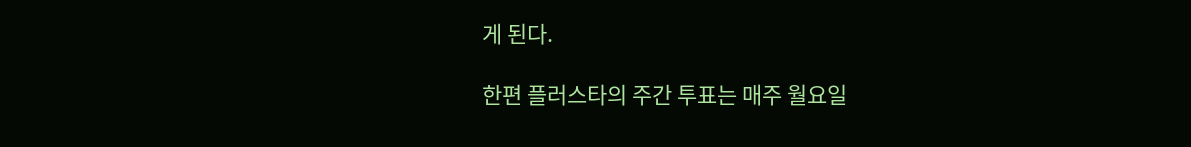게 된다.

한편 플러스타의 주간 투표는 매주 월요일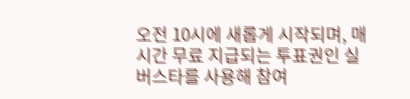오전 10시에 새롭게 시작되며, 매시간 무료 지급되는 투표권인 실버스타를 사용해 참여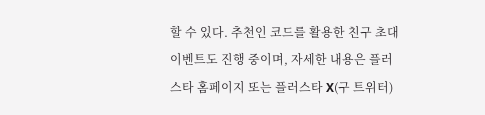할 수 있다. 추천인 코드를 활용한 친구 초대 이벤트도 진행 중이며, 자세한 내용은 플러스타 홈페이지 또는 플러스타 X(구 트위터)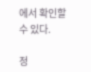에서 확인할 수 있다.

정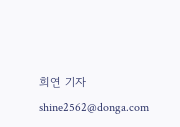희연 기자 shine2562@donga.com